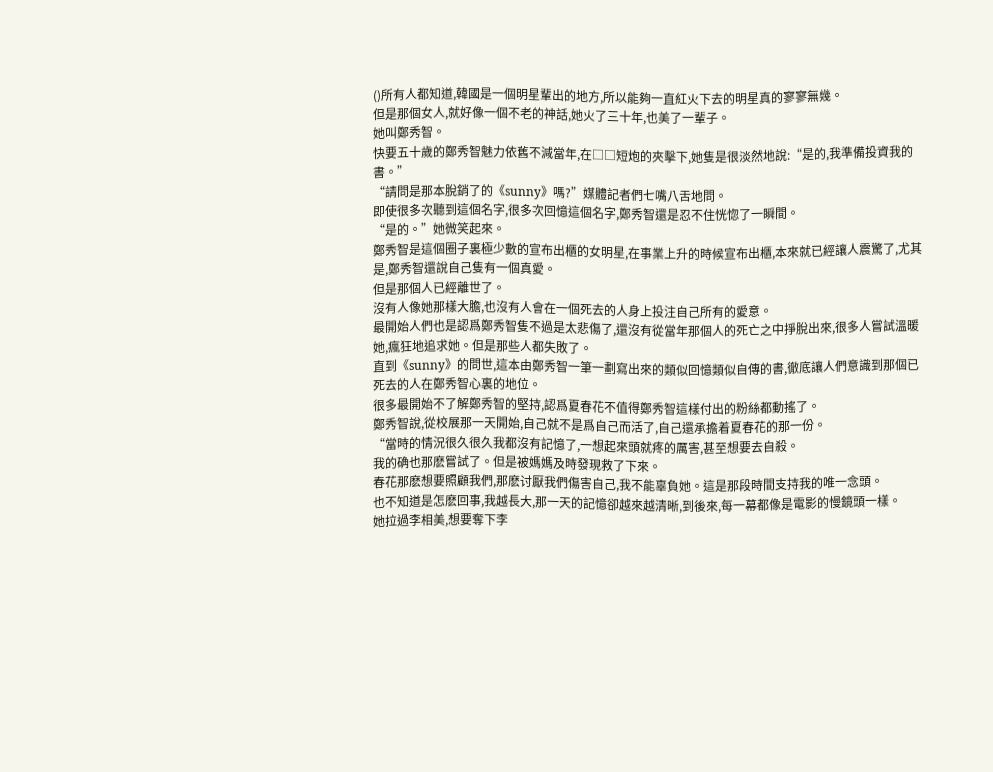()所有人都知道,韓國是一個明星輩出的地方,所以能夠一直紅火下去的明星真的寥寥無幾。
但是那個女人,就好像一個不老的神話,她火了三十年,也美了一輩子。
她叫鄭秀智。
快要五十歲的鄭秀智魅力依舊不減當年,在□□短炮的夾擊下,她隻是很淡然地說:“是的,我準備投資我的書。”
“請問是那本脫銷了的《sunny》嗎?”媒體記者們七嘴八舌地問。
即使很多次聽到這個名字,很多次回憶這個名字,鄭秀智還是忍不住恍惚了一瞬間。
“是的。”她微笑起來。
鄭秀智是這個圈子裏極少數的宣布出櫃的女明星,在事業上升的時候宣布出櫃,本來就已經讓人震驚了,尤其是,鄭秀智還說自己隻有一個真愛。
但是那個人已經離世了。
沒有人像她那樣大膽,也沒有人會在一個死去的人身上投注自己所有的愛意。
最開始人們也是認爲鄭秀智隻不過是太悲傷了,還沒有從當年那個人的死亡之中掙脫出來,很多人嘗試溫暖她,瘋狂地追求她。但是那些人都失敗了。
直到《sunny》的問世,這本由鄭秀智一筆一劃寫出來的類似回憶類似自傳的書,徹底讓人們意識到那個已死去的人在鄭秀智心裏的地位。
很多最開始不了解鄭秀智的堅持,認爲夏春花不值得鄭秀智這樣付出的粉絲都動搖了。
鄭秀智說,從校展那一天開始,自己就不是爲自己而活了,自己還承擔着夏春花的那一份。
“當時的情況很久很久我都沒有記憶了,一想起來頭就疼的厲害,甚至想要去自殺。
我的确也那麽嘗試了。但是被媽媽及時發現救了下來。
春花那麽想要照顧我們,那麽讨厭我們傷害自己,我不能辜負她。這是那段時間支持我的唯一念頭。
也不知道是怎麽回事,我越長大,那一天的記憶卻越來越清晰,到後來,每一幕都像是電影的慢鏡頭一樣。
她拉過李相美,想要奪下李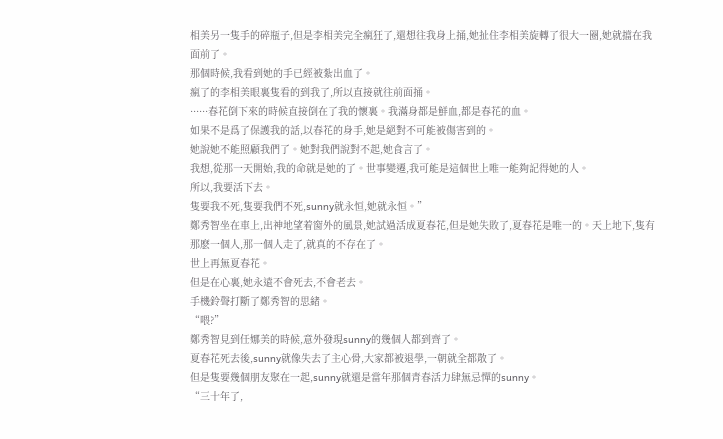相美另一隻手的碎瓶子,但是李相美完全瘋狂了,還想往我身上捅,她扯住李相美旋轉了很大一圈,她就擋在我面前了。
那個時候,我看到她的手已經被紮出血了。
瘋了的李相美眼裏隻看的到我了,所以直接就往前面捅。
······春花倒下來的時候直接倒在了我的懷裏。我滿身都是鮮血,都是春花的血。
如果不是爲了保護我的話,以春花的身手,她是絕對不可能被傷害到的。
她說她不能照顧我們了。她對我們說對不起,她食言了。
我想,從那一天開始,我的命就是她的了。世事變遷,我可能是這個世上唯一能夠記得她的人。
所以,我要活下去。
隻要我不死,隻要我們不死,sunny就永恒,她就永恒。”
鄭秀智坐在車上,出神地望着窗外的風景,她試過活成夏春花,但是她失敗了,夏春花是唯一的。天上地下,隻有那麽一個人,那一個人走了,就真的不存在了。
世上再無夏春花。
但是在心裏,她永遠不會死去,不會老去。
手機鈴聲打斷了鄭秀智的思緒。
“喂?”
鄭秀智見到任娜美的時候,意外發現sunny的幾個人都到齊了。
夏春花死去後,sunny就像失去了主心骨,大家都被退學,一朝就全都散了。
但是隻要幾個朋友聚在一起,sunny就還是當年那個青春活力肆無忌憚的sunny。
“三十年了,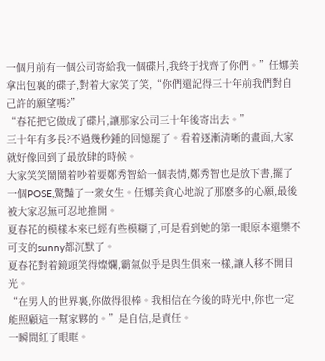一個月前有一個公司寄給我一個碟片,我終于找齊了你們。”任娜美拿出包裏的碟子,對着大家笑了笑,“你們還記得三十年前我們對自己許的願望嗎?”
“春花把它做成了碟片,讓那家公司三十年後寄出去。”
三十年有多長?不過幾秒鍾的回憶罷了。看着逐漸清晰的畫面,大家就好像回到了最放肆的時候。
大家笑笑鬧鬧着吵着要鄭秀智給一個表情,鄭秀智也是放下書,擺了一個POSE,驚豔了一衆女生。任娜美貪心地說了那麽多的心願,最後被大家忍無可忍地推開。
夏春花的模樣本來已經有些模糊了,可是看到她的第一眼原本還樂不可支的sunny都沉默了。
夏春花對着鏡頭笑得燦爛,霸氣似乎是與生俱來一樣,讓人移不開目光。
“在男人的世界裏,你做得很棒。我相信在今後的時光中,你也一定能照顧這一幫家夥的。”是自信,是責任。
一瞬間紅了眼眶。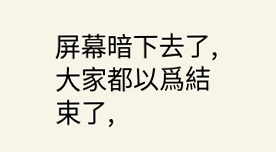屏幕暗下去了,大家都以爲結束了,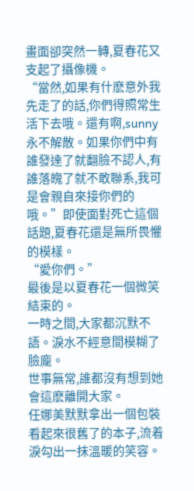畫面卻突然一轉,夏春花又支起了攝像機。
“當然,如果有什麽意外我先走了的話,你們得照常生活下去哦。還有啊,sunny永不解散。如果你們中有誰發達了就翻臉不認人,有誰落魄了就不敢聯系,我可是會親自來接你們的哦。”即使面對死亡這個話題,夏春花還是無所畏懼的模樣。
“愛你們。”
最後是以夏春花一個微笑結束的。
一時之間,大家都沉默不語。淚水不經意間模糊了臉龐。
世事無常,誰都沒有想到她會這麽離開大家。
任娜美默默拿出一個包裝看起來很舊了的本子,流着淚勾出一抹溫暖的笑容。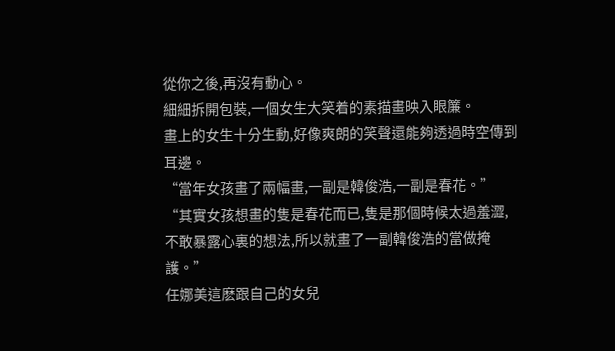從你之後,再沒有動心。
細細拆開包裝,一個女生大笑着的素描畫映入眼簾。
畫上的女生十分生動,好像爽朗的笑聲還能夠透過時空傳到耳邊。
“當年女孩畫了兩幅畫,一副是韓俊浩,一副是春花。”
“其實女孩想畫的隻是春花而已,隻是那個時候太過羞澀,不敢暴露心裏的想法,所以就畫了一副韓俊浩的當做掩護。”
任娜美這麽跟自己的女兒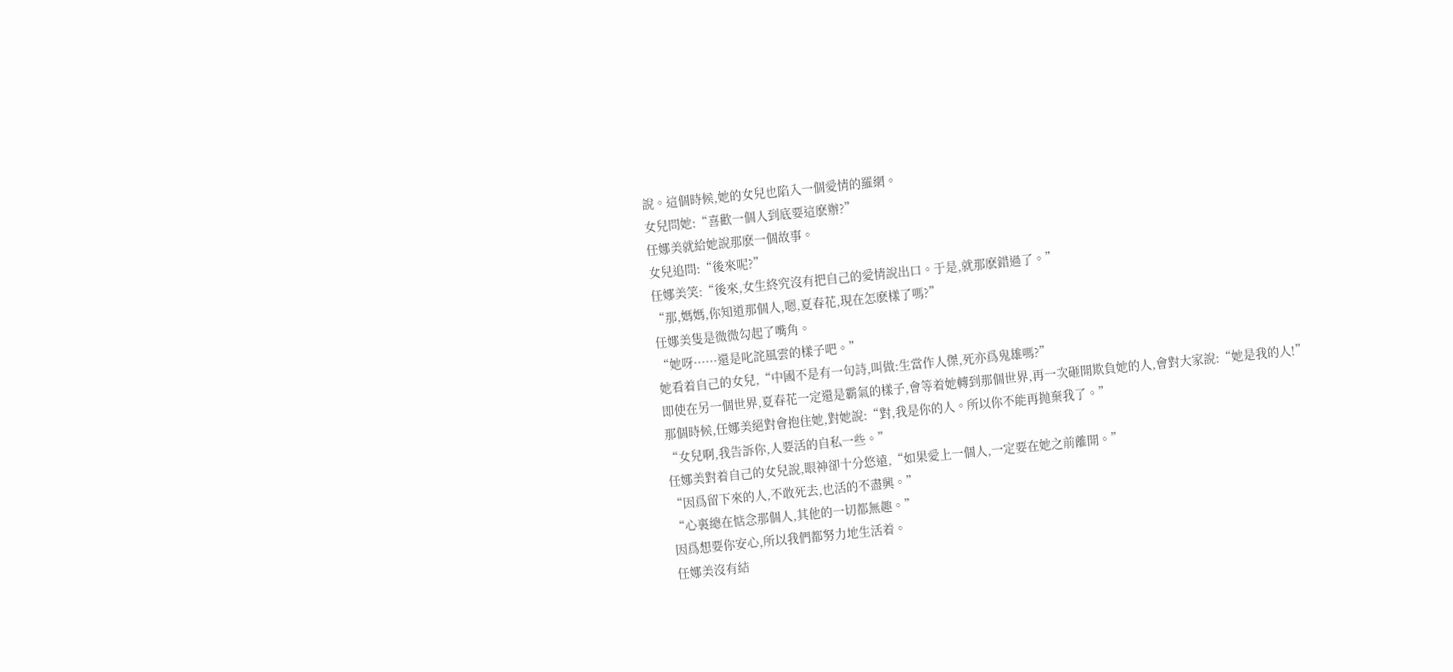說。這個時候,她的女兒也陷入一個愛情的羅網。
女兒問她:“喜歡一個人到底要這麽辦?”
任娜美就給她說那麽一個故事。
女兒追問:“後來呢?”
任娜美笑:“後來,女生終究沒有把自己的愛情說出口。于是,就那麽錯過了。”
“那,媽媽,你知道那個人,嗯,夏春花,現在怎麽樣了嗎?”
任娜美隻是微微勾起了嘴角。
“她呀······還是叱詫風雲的樣子吧。”
她看着自己的女兒,“中國不是有一句詩,叫做:生當作人傑,死亦爲鬼雄嗎?”
即使在另一個世界,夏春花一定還是霸氣的樣子,會等着她轉到那個世界,再一次砸開欺負她的人,會對大家說:“她是我的人!”
那個時候,任娜美絕對會抱住她,對她說:“對,我是你的人。所以你不能再抛棄我了。”
“女兒啊,我告訴你,人要活的自私一些。”
任娜美對着自己的女兒說,眼神卻十分悠遠,“如果愛上一個人,一定要在她之前離開。”
“因爲留下來的人,不敢死去,也活的不盡興。”
“心裏總在惦念那個人,其他的一切都無趣。”
因爲想要你安心,所以我們都努力地生活着。
任娜美沒有結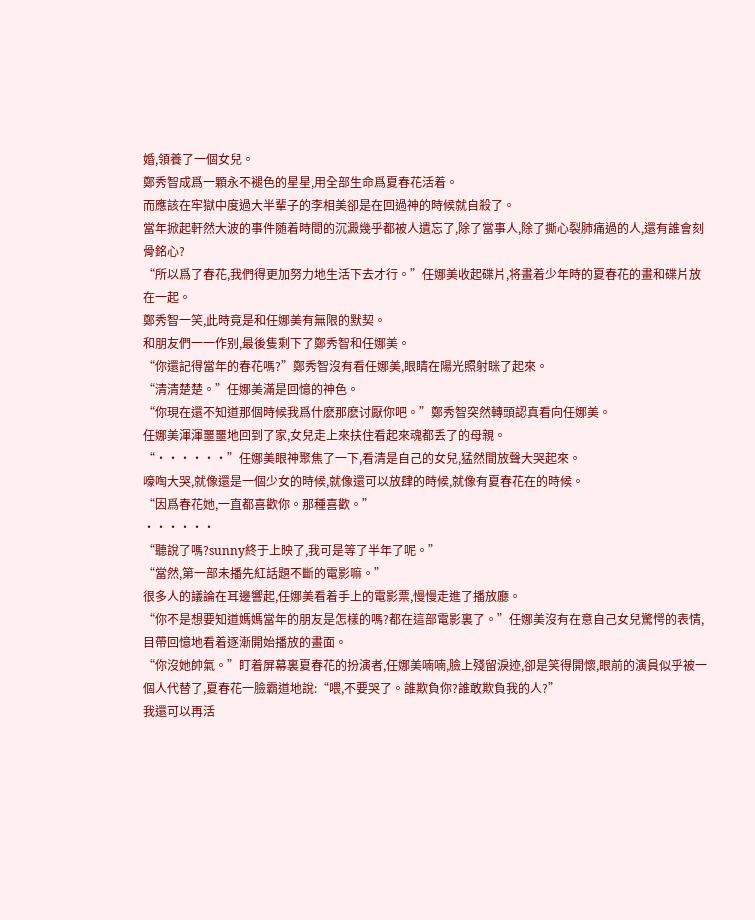婚,領養了一個女兒。
鄭秀智成爲一顆永不褪色的星星,用全部生命爲夏春花活着。
而應該在牢獄中度過大半輩子的李相美卻是在回過神的時候就自殺了。
當年掀起軒然大波的事件随着時間的沉澱幾乎都被人遺忘了,除了當事人,除了撕心裂肺痛過的人,還有誰會刻骨銘心?
“所以爲了春花,我們得更加努力地生活下去才行。”任娜美收起碟片,将畫着少年時的夏春花的畫和碟片放在一起。
鄭秀智一笑,此時竟是和任娜美有無限的默契。
和朋友們一一作别,最後隻剩下了鄭秀智和任娜美。
“你還記得當年的春花嗎?”鄭秀智沒有看任娜美,眼睛在陽光照射眯了起來。
“清清楚楚。”任娜美滿是回憶的神色。
“你現在還不知道那個時候我爲什麽那麽讨厭你吧。”鄭秀智突然轉頭認真看向任娜美。
任娜美渾渾噩噩地回到了家,女兒走上來扶住看起來魂都丢了的母親。
“······”任娜美眼神聚焦了一下,看清是自己的女兒,猛然間放聲大哭起來。
嚎啕大哭,就像還是一個少女的時候,就像還可以放肆的時候,就像有夏春花在的時候。
“因爲春花她,一直都喜歡你。那種喜歡。”
······
“聽說了嗎?sunny終于上映了,我可是等了半年了呢。”
“當然,第一部未播先紅話題不斷的電影嘛。”
很多人的議論在耳邊響起,任娜美看着手上的電影票,慢慢走進了播放廳。
“你不是想要知道媽媽當年的朋友是怎樣的嗎?都在這部電影裏了。”任娜美沒有在意自己女兒驚愕的表情,目帶回憶地看着逐漸開始播放的畫面。
“你沒她帥氣。”盯着屏幕裏夏春花的扮演者,任娜美喃喃,臉上殘留淚迹,卻是笑得開懷,眼前的演員似乎被一個人代替了,夏春花一臉霸道地說:“喂,不要哭了。誰欺負你?誰敢欺負我的人?”
我還可以再活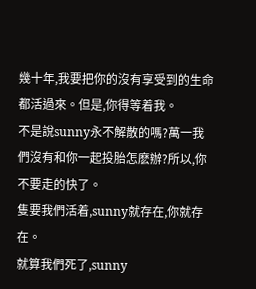幾十年,我要把你的沒有享受到的生命都活過來。但是,你得等着我。
不是說sunny永不解散的嗎?萬一我們沒有和你一起投胎怎麽辦?所以,你不要走的快了。
隻要我們活着,sunny就存在,你就存在。
就算我們死了,sunny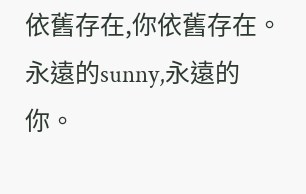依舊存在,你依舊存在。
永遠的sunny,永遠的你。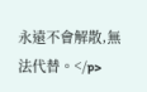永遠不會解散,無法代替。</p>